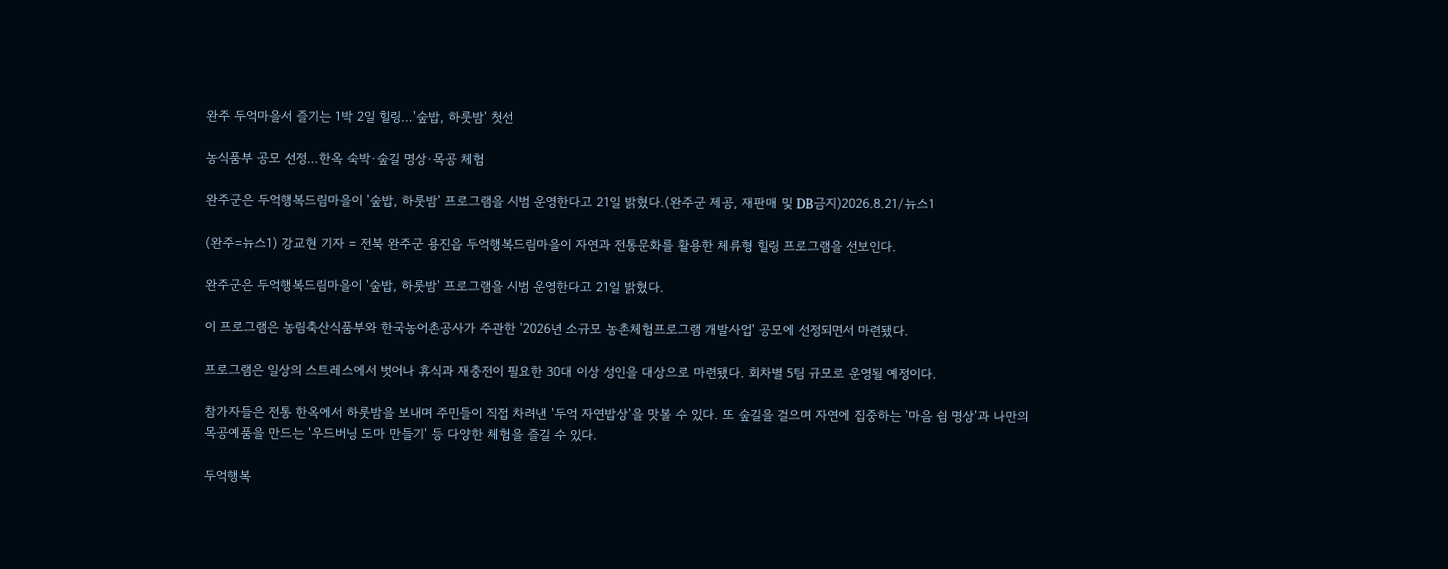완주 두억마을서 즐기는 1박 2일 힐링…'숲밥, 하룻밤' 첫선

농식품부 공모 선정…한옥 숙박·숲길 명상·목공 체험

완주군은 두억행복드림마을이 '숲밥, 하룻밤' 프로그램을 시범 운영한다고 21일 밝혔다.(완주군 제공, 재판매 및 DB금지)2026.8.21/뉴스1

(완주=뉴스1) 강교현 기자 = 전북 완주군 용진읍 두억행복드림마을이 자연과 전통문화를 활용한 체류형 힐링 프로그램을 선보인다.

완주군은 두억행복드림마을이 '숲밥, 하룻밤' 프로그램을 시범 운영한다고 21일 밝혔다.

이 프로그램은 농림축산식품부와 한국농어촌공사가 주관한 '2026년 소규모 농촌체험프로그램 개발사업' 공모에 선정되면서 마련됐다.

프로그램은 일상의 스트레스에서 벗어나 휴식과 재충전이 필요한 30대 이상 성인을 대상으로 마련됐다. 회차별 5팀 규모로 운영될 예정이다.

참가자들은 전통 한옥에서 하룻밤을 보내며 주민들이 직접 차려낸 '두억 자연밥상'을 맛볼 수 있다. 또 숲길을 걸으며 자연에 집중하는 '마음 쉼 명상'과 나만의 목공예품을 만드는 '우드버닝 도마 만들기' 등 다양한 체험을 즐길 수 있다.

두억행복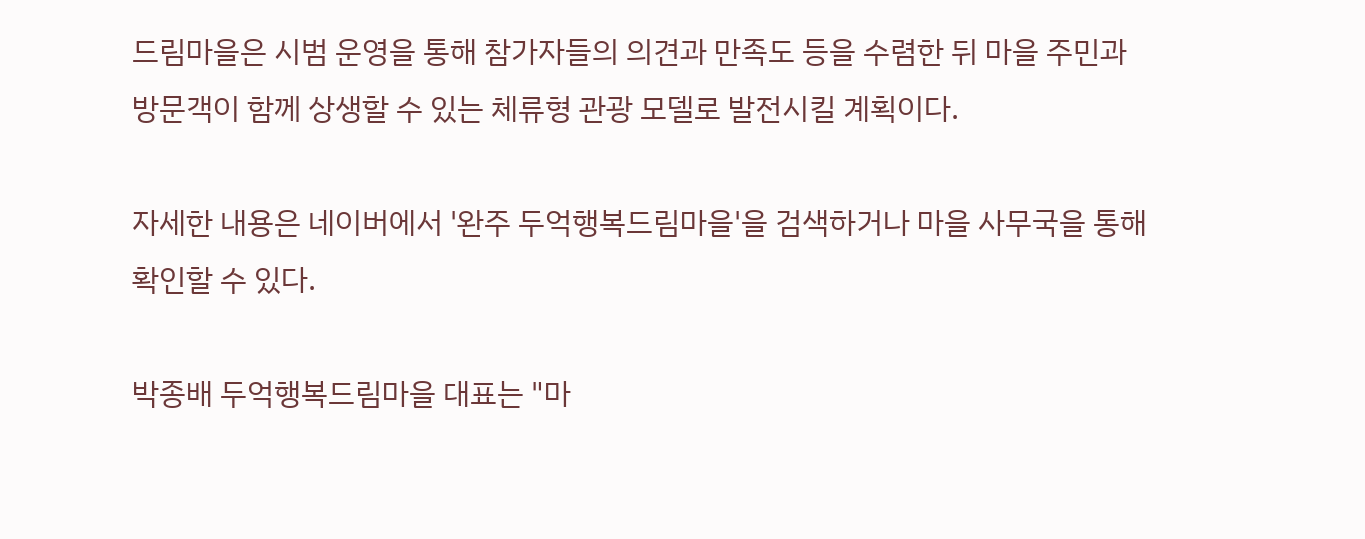드림마을은 시범 운영을 통해 참가자들의 의견과 만족도 등을 수렴한 뒤 마을 주민과 방문객이 함께 상생할 수 있는 체류형 관광 모델로 발전시킬 계획이다.

자세한 내용은 네이버에서 '완주 두억행복드림마을'을 검색하거나 마을 사무국을 통해 확인할 수 있다.

박종배 두억행복드림마을 대표는 "마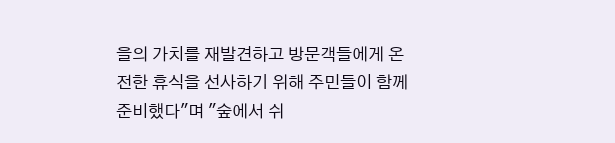을의 가치를 재발견하고 방문객들에게 온전한 휴식을 선사하기 위해 주민들이 함께 준비했다"며 "숲에서 쉬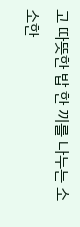고 따뜻한 밥 한 끼를 나누는 소소한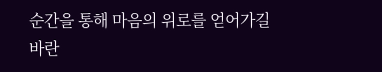순간을 통해 마음의 위로를 얻어가길 바란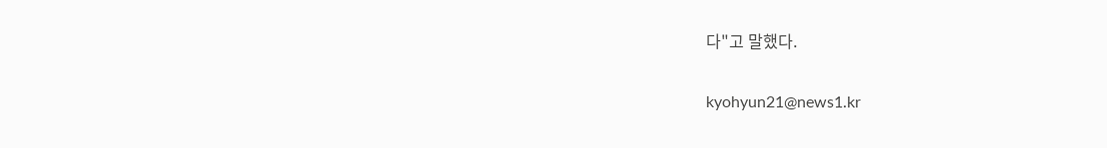다"고 말했다.

kyohyun21@news1.kr